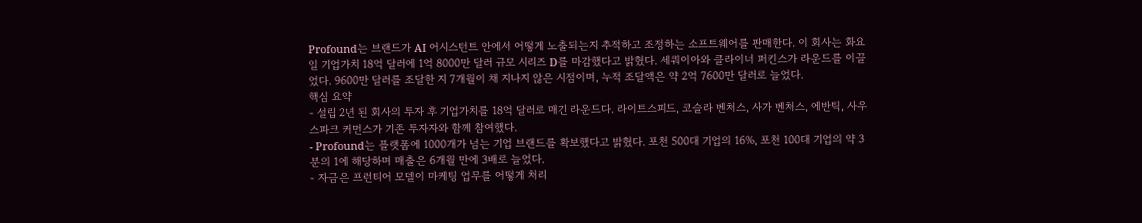Profound는 브랜드가 AI 어시스턴트 안에서 어떻게 노출되는지 추적하고 조정하는 소프트웨어를 판매한다. 이 회사는 화요일 기업가치 18억 달러에 1억 8000만 달러 규모 시리즈 D를 마감했다고 밝혔다. 세쿼이아와 클라이너 퍼킨스가 라운드를 이끌었다. 9600만 달러를 조달한 지 7개월이 채 지나지 않은 시점이며, 누적 조달액은 약 2억 7600만 달러로 늘었다.
핵심 요약
- 설립 2년 된 회사의 투자 후 기업가치를 18억 달러로 매긴 라운드다. 라이트스피드, 코슬라 벤처스, 사가 벤처스, 에반틱, 사우스파크 커먼스가 기존 투자자와 함께 참여했다.
- Profound는 플랫폼에 1000개가 넘는 기업 브랜드를 확보했다고 밝혔다. 포천 500대 기업의 16%, 포천 100대 기업의 약 3분의 1에 해당하며 매출은 6개월 만에 3배로 늘었다.
- 자금은 프런티어 모델이 마케팅 업무를 어떻게 처리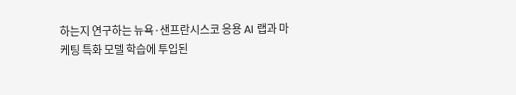하는지 연구하는 뉴욕·샌프란시스코 응용 AI 랩과 마케팅 특화 모델 학습에 투입된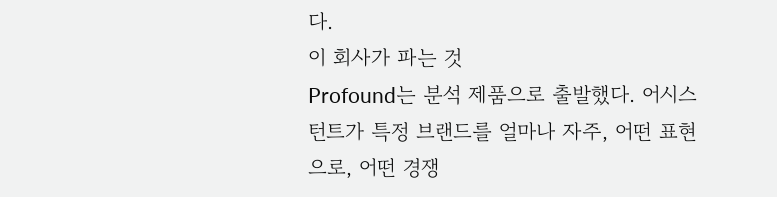다.
이 회사가 파는 것
Profound는 분석 제품으로 출발했다. 어시스턴트가 특정 브랜드를 얼마나 자주, 어떤 표현으로, 어떤 경쟁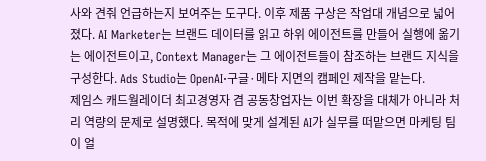사와 견줘 언급하는지 보여주는 도구다. 이후 제품 구상은 작업대 개념으로 넓어졌다. AI Marketer는 브랜드 데이터를 읽고 하위 에이전트를 만들어 실행에 옮기는 에이전트이고, Context Manager는 그 에이전트들이 참조하는 브랜드 지식을 구성한다. Ads Studio는 OpenAI·구글·메타 지면의 캠페인 제작을 맡는다.
제임스 캐드월레이더 최고경영자 겸 공동창업자는 이번 확장을 대체가 아니라 처리 역량의 문제로 설명했다. 목적에 맞게 설계된 AI가 실무를 떠맡으면 마케팅 팀이 얼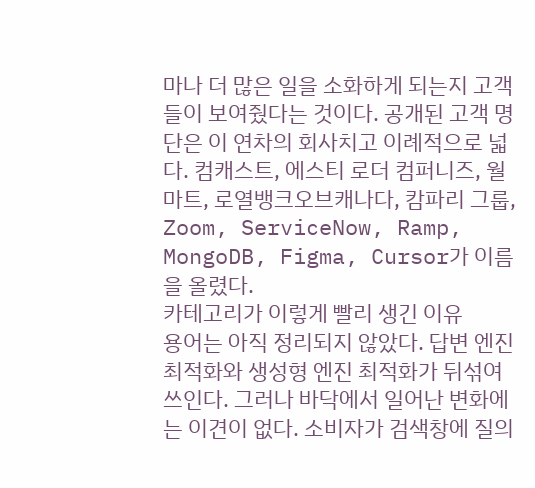마나 더 많은 일을 소화하게 되는지 고객들이 보여줬다는 것이다. 공개된 고객 명단은 이 연차의 회사치고 이례적으로 넓다. 컴캐스트, 에스티 로더 컴퍼니즈, 월마트, 로열뱅크오브캐나다, 캄파리 그룹, Zoom, ServiceNow, Ramp, MongoDB, Figma, Cursor가 이름을 올렸다.
카테고리가 이렇게 빨리 생긴 이유
용어는 아직 정리되지 않았다. 답변 엔진 최적화와 생성형 엔진 최적화가 뒤섞여 쓰인다. 그러나 바닥에서 일어난 변화에는 이견이 없다. 소비자가 검색창에 질의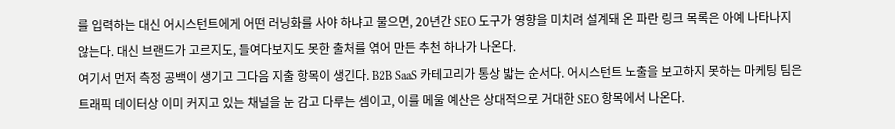를 입력하는 대신 어시스턴트에게 어떤 러닝화를 사야 하냐고 물으면, 20년간 SEO 도구가 영향을 미치려 설계돼 온 파란 링크 목록은 아예 나타나지 않는다. 대신 브랜드가 고르지도, 들여다보지도 못한 출처를 엮어 만든 추천 하나가 나온다.
여기서 먼저 측정 공백이 생기고 그다음 지출 항목이 생긴다. B2B SaaS 카테고리가 통상 밟는 순서다. 어시스턴트 노출을 보고하지 못하는 마케팅 팀은 트래픽 데이터상 이미 커지고 있는 채널을 눈 감고 다루는 셈이고, 이를 메울 예산은 상대적으로 거대한 SEO 항목에서 나온다.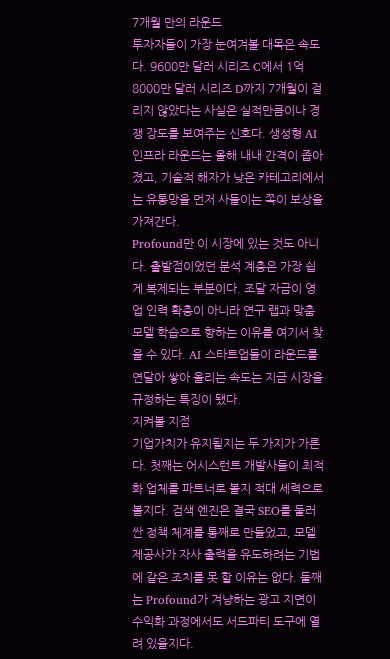7개월 만의 라운드
투자자들이 가장 눈여겨볼 대목은 속도다. 9600만 달러 시리즈 C에서 1억 8000만 달러 시리즈 D까지 7개월이 걸리지 않았다는 사실은 실적만큼이나 경쟁 강도를 보여주는 신호다. 생성형 AI 인프라 라운드는 올해 내내 간격이 좁아졌고, 기술적 해자가 낮은 카테고리에서는 유통망을 먼저 사들이는 쪽이 보상을 가져간다.
Profound만 이 시장에 있는 것도 아니다. 출발점이었던 분석 계층은 가장 쉽게 복제되는 부분이다. 조달 자금이 영업 인력 확충이 아니라 연구 랩과 맞춤 모델 학습으로 향하는 이유를 여기서 찾을 수 있다. AI 스타트업들이 라운드를 연달아 쌓아 올리는 속도는 지금 시장을 규정하는 특징이 됐다.
지켜볼 지점
기업가치가 유지될지는 두 가지가 가른다. 첫째는 어시스턴트 개발사들이 최적화 업체를 파트너로 볼지 적대 세력으로 볼지다. 검색 엔진은 결국 SEO를 둘러싼 정책 체계를 통째로 만들었고, 모델 제공사가 자사 출력을 유도하려는 기법에 같은 조치를 못 할 이유는 없다. 둘째는 Profound가 겨냥하는 광고 지면이 수익화 과정에서도 서드파티 도구에 열려 있을지다.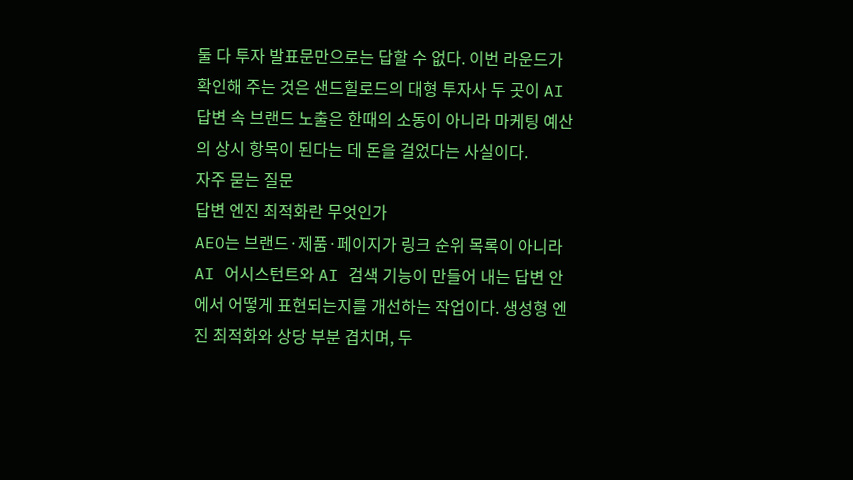둘 다 투자 발표문만으로는 답할 수 없다. 이번 라운드가 확인해 주는 것은 샌드힐로드의 대형 투자사 두 곳이 AI 답변 속 브랜드 노출은 한때의 소동이 아니라 마케팅 예산의 상시 항목이 된다는 데 돈을 걸었다는 사실이다.
자주 묻는 질문
답변 엔진 최적화란 무엇인가
AEO는 브랜드·제품·페이지가 링크 순위 목록이 아니라 AI 어시스턴트와 AI 검색 기능이 만들어 내는 답변 안에서 어떻게 표현되는지를 개선하는 작업이다. 생성형 엔진 최적화와 상당 부분 겹치며, 두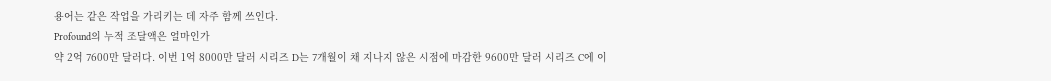용어는 같은 작업을 가리키는 데 자주 함께 쓰인다.
Profound의 누적 조달액은 얼마인가
약 2억 7600만 달러다. 이번 1억 8000만 달러 시리즈 D는 7개월이 채 지나지 않은 시점에 마감한 9600만 달러 시리즈 C에 이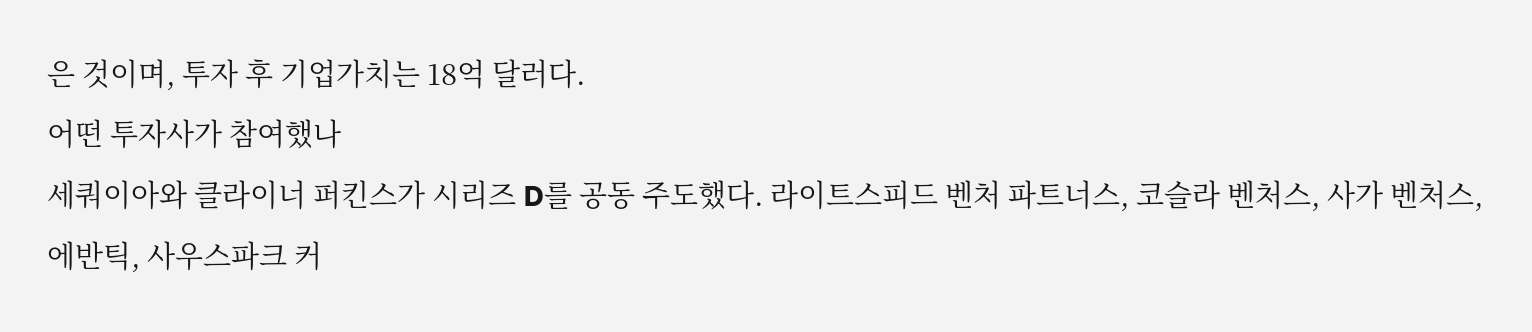은 것이며, 투자 후 기업가치는 18억 달러다.
어떤 투자사가 참여했나
세쿼이아와 클라이너 퍼킨스가 시리즈 D를 공동 주도했다. 라이트스피드 벤처 파트너스, 코슬라 벤처스, 사가 벤처스, 에반틱, 사우스파크 커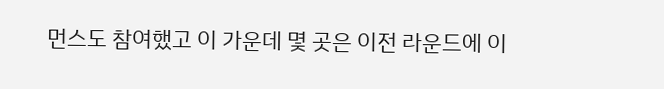먼스도 참여했고 이 가운데 몇 곳은 이전 라운드에 이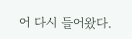어 다시 들어왔다.